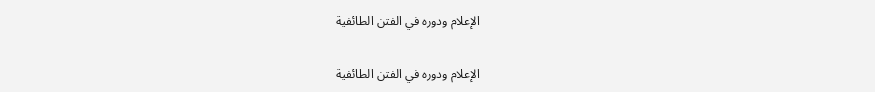الإعلام ودوره في الفتن الطائفية

الإعلام ودوره في الفتن الطائفية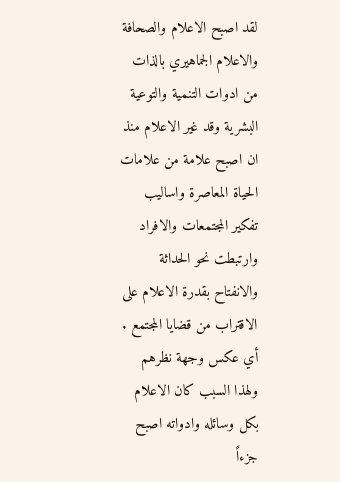لقد اصبح الاعلام والصحافة والاعلام الجماهيري بالذات من ادوات التنمية والتوعية البشرية وقد غير الاعلام منذ ان اصبح علامة من علامات الحياة المعاصرة واساليب تفكير المجتمعات والافراد وارتبطت نحو الحداثة والانفتاح بقدرة الاعلام على الاقتراب من قضايا المجتمع . أي عكس وجهة نظرهم ولهذا السبب كان الاعلام بكل وسائله وادواته اصبح جزءاً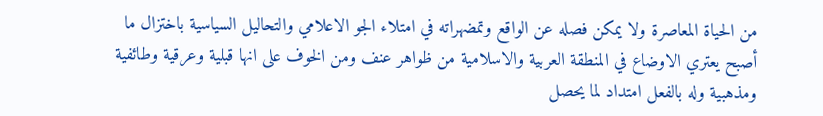من الحياة المعاصرة ولا يمكن فصله عن الواقع وتمضهراته في امتلاء الجو الاعلامي والتحاليل السياسية باختزال ما أصبح يعتري الاوضاع في المنطقة العربية والاسلامية من ظواهر عنف ومن الخوف على انها قبلية وعرقية وطائفية ومذهبية وله بالفعل امتداد لما يحصل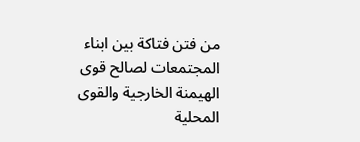من فتن فتاكة بين ابناء المجتمعات لصالح قوى الهيمنة الخارجية والقوى المحلية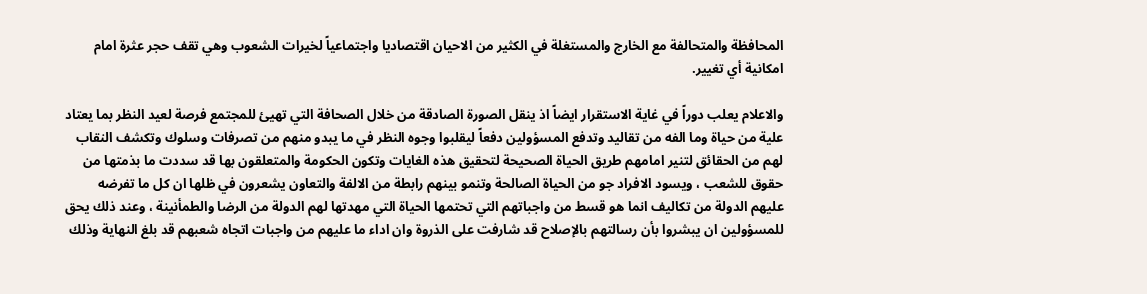المحافظة والمتحالفة مع الخارج والمستغلة في الكثير من الاحيان اقتصاديا واجتماعياً لخيرات الشعوب وهي تقف حجر عثرة امام امكانية أي تغيير.

والاعلام يعلب دوراً في غاية الاستقرار ايضاً اذ ينقل الصورة الصادقة من خلال الصحافة التي تهيئ للمجتمع فرصة لعيد النظر بما يعتاد علية من حياة وما الفه من تقاليد وتدفع المسؤولين دفعاً ليقلبوا وجوه النظر في ما يبدو منهم من تصرفات وسلوك وتكشف النقاب لهم من الحقائق لتنير امامهم طريق الحياة الصحيحة لتحقيق هذه الغايات وتكون الحكومة والمتعلقون بها قد سددت ما بذمتها من حقوق للشعب ، ويسود الافراد جو من الحياة الصالحة وتنمو بينهم رابطة من الالفة والتعاون يشعرون في ظلها ان كل ما تفرضه عليهم الدولة من تكاليف انما هو قسط من واجباتهم التي تحتمها الحياة التي مهدتها لهم الدولة من الرضا والطمأنينة ، وعند ذلك يحق للمسؤولين ان يبشروا بأن رسالتهم بالإصلاح قد شارفت على الذروة وان اداء ما عليهم من واجبات اتجاه شعبهم قد بلغ النهاية وذلك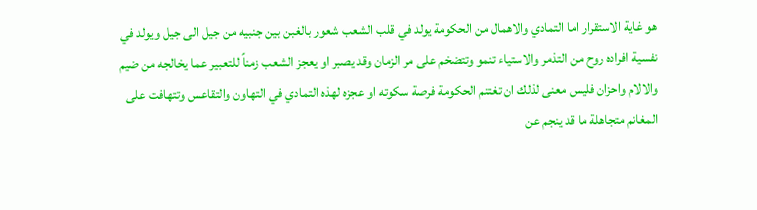هو غاية الاستقرار اما التمادي والاهمال من الحكومة يولد في قلب الشعب شعور بالغبن بين جنبيه من جيل الى جيل ويولد في نفسية افراده روح من التذمر والاستياء تنمو وتتضخم على مر الزمان وقد يصبر او يعجز الشعب زمناً للتعبير عما يخالجه من ضيم والالام واحزان فليس معنى لذلك ان تغتنم الحكومة فرصة سكوته او عجزه لهذه التمادي في التهاون والتقاعس وتتهافت على المغانم متجاهلة ما قد ينجم عن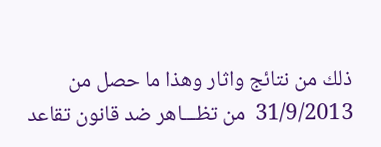ذلك من نتائج واثار وهذا ما حصل من 31/9/2013  من تظـــاهر ضد قانون تقاعد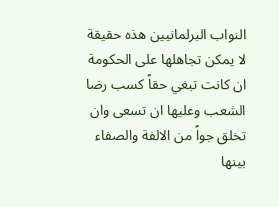النواب البرلمانيين هذه حقيقة لا يمكن تجاهلها على الحكومة ان كانت تبغي حقاً كسب رضا الشعب وعليها ان تسعى وان تخلق جواً من الالفة والصفاء  بينها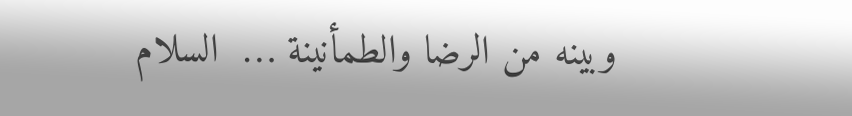وبينه من الرضا والطمأنينة …  السلام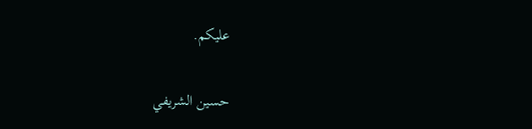عليكم.

حسين الشريفي